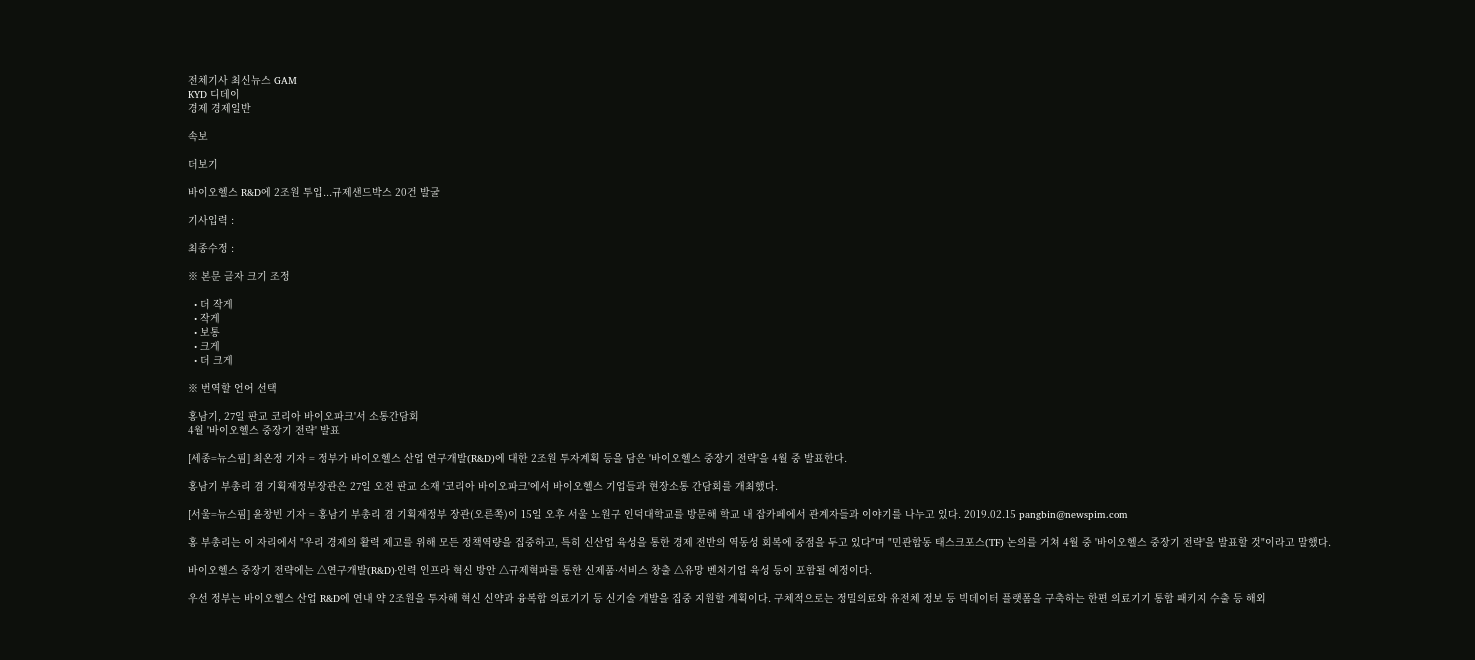전체기사 최신뉴스 GAM
KYD 디데이
경제 경제일반

속보

더보기

바이오헬스 R&D에 2조원 투입...규제샌드박스 20건 발굴

기사입력 :

최종수정 :

※ 본문 글자 크기 조정

  • 더 작게
  • 작게
  • 보통
  • 크게
  • 더 크게

※ 번역할 언어 선택

홍남기, 27일 판교 코리아 바이오파크'서 소통간담회
4월 '바이오헬스 중장기 전략' 발표

[세종=뉴스핌] 최온정 기자 = 정부가 바이오헬스 산업 연구개발(R&D)에 대한 2조원 투자계획 등을 담은 '바이오헬스 중장기 전략'을 4월 중 발표한다.

홍남기 부총리 겸 기획재정부장관은 27일 오전 판교 소재 '코리아 바이오파크'에서 바이오헬스 기업들과 현장소통 간담회를 개최했다.

[서울=뉴스핌] 윤창빈 기자 = 홍남기 부총리 겸 기획재정부 장관(오른쪽)이 15일 오후 서울 노원구 인덕대학교를 방문해 학교 내 잡카페에서 관계자들과 이야기를 나누고 있다. 2019.02.15 pangbin@newspim.com

홍 부총리는 이 자리에서 "우리 경제의 활력 제고를 위해 모든 정책역량을 집중하고, 특히 신산업 육성을 통한 경제 전반의 역동성 회복에 중점을 두고 있다"며 "민관합동 태스크포스(TF) 논의를 거쳐 4월 중 '바이오헬스 중장기 전략'을 발표할 것"이라고 말했다.

바이오헬스 중장기 전략에는 △연구개발(R&D)·인력 인프라 혁신 방안 △규제혁파를 통한 신제품·서비스 창출 △유망 벤처기업 육성 등이 포함될 예정이다.

우선 정부는 바이오헬스 산업 R&D에 연내 약 2조원을 투자해 혁신 신약과 융복합 의료기기 등 신기술 개발을 집중 지원할 계획이다. 구체적으로는 정밀의료와 유전체 정보 등 빅데이터 플랫폼을 구축하는 한편 의료기기 통합 패키지 수출 등 해외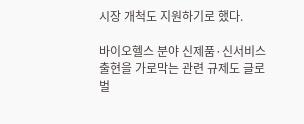시장 개척도 지원하기로 했다.

바이오헬스 분야 신제품·신서비스 출현을 가로막는 관련 규제도 글로벌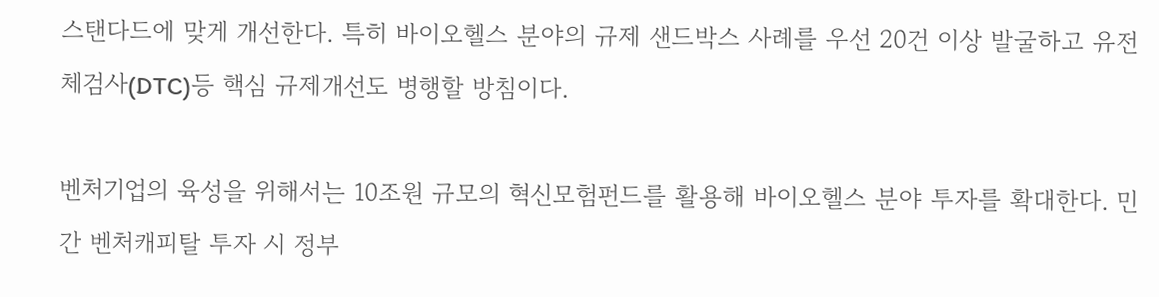스탠다드에 맞게 개선한다. 특히 바이오헬스 분야의 규제 샌드박스 사례를 우선 20건 이상 발굴하고 유전체검사(DTC)등 핵심 규제개선도 병행할 방침이다.

벤처기업의 육성을 위해서는 10조원 규모의 혁신모험펀드를 활용해 바이오헬스 분야 투자를 확대한다. 민간 벤처캐피탈 투자 시 정부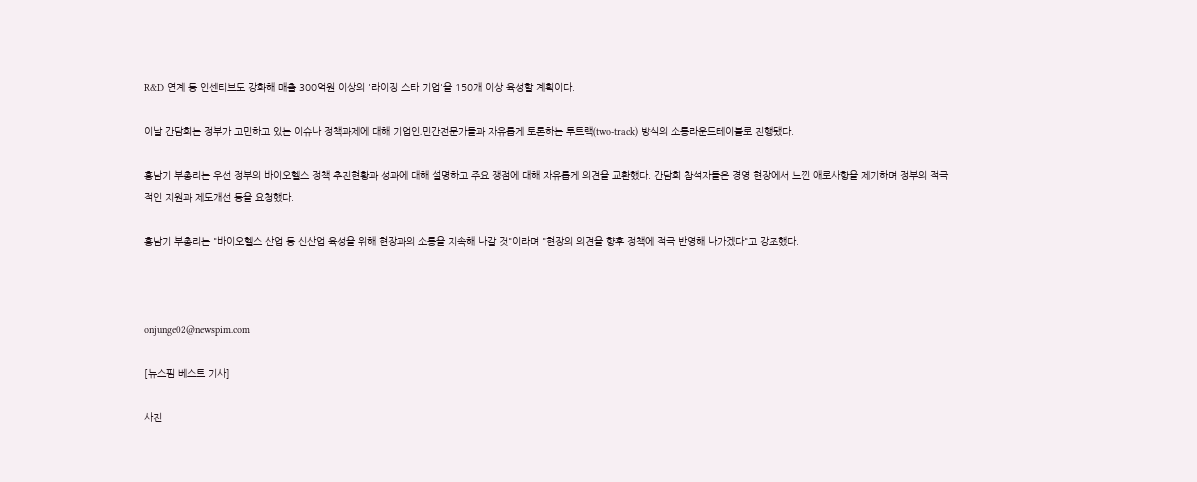R&D 연계 등 인센티브도 강화해 매출 300억원 이상의 '라이징 스타 기업'을 150개 이상 육성할 계획이다.

이날 간담회는 정부가 고민하고 있는 이슈나 정책과제에 대해 기업인․민간전문가들과 자유롭게 토론하는 투트랙(two-track) 방식의 소통라운드테이블로 진행됐다.

홍남기 부총리는 우선 정부의 바이오헬스 정책 추진현황과 성과에 대해 설명하고 주요 쟁점에 대해 자유롭게 의견을 교환했다. 간담회 참석자들은 경영 현장에서 느낀 애로사항을 제기하며 정부의 적극적인 지원과 제도개선 등을 요청했다.

홍남기 부총리는 "바이오헬스 산업 등 신산업 육성을 위해 현장과의 소통을 지속해 나갈 것"이라며 "현장의 의견을 향후 정책에 적극 반영해 나가겠다"고 강조했다.



onjunge02@newspim.com

[뉴스핌 베스트 기사]

사진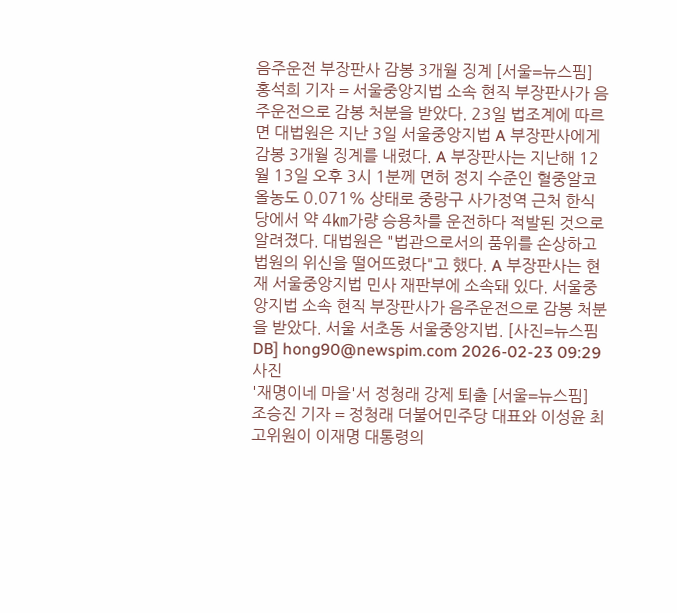음주운전 부장판사 감봉 3개월 징계 [서울=뉴스핌] 홍석희 기자 = 서울중앙지법 소속 현직 부장판사가 음주운전으로 감봉 처분을 받았다. 23일 법조계에 따르면 대법원은 지난 3일 서울중앙지법 A 부장판사에게 감봉 3개월 징계를 내렸다. A 부장판사는 지난해 12월 13일 오후 3시 1분께 면허 정지 수준인 혈중알코올농도 0.071% 상태로 중랑구 사가정역 근처 한식당에서 약 4㎞가량 승용차를 운전하다 적발된 것으로 알려졌다. 대법원은 "법관으로서의 품위를 손상하고 법원의 위신을 떨어뜨렸다"고 했다. A 부장판사는 현재 서울중앙지법 민사 재판부에 소속돼 있다. 서울중앙지법 소속 현직 부장판사가 음주운전으로 감봉 처분을 받았다. 서울 서초동 서울중앙지법. [사진=뉴스핌DB] hong90@newspim.com 2026-02-23 09:29
사진
'재명이네 마을'서 정청래 강제 퇴출 [서울=뉴스핌] 조승진 기자 = 정청래 더불어민주당 대표와 이성윤 최고위원이 이재명 대통령의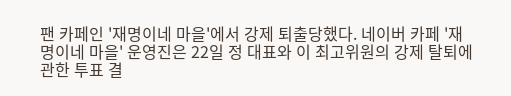팬 카페인 '재명이네 마을'에서 강제 퇴출당했다. 네이버 카페 '재명이네 마을' 운영진은 22일 정 대표와 이 최고위원의 강제 탈퇴에 관한 투표 결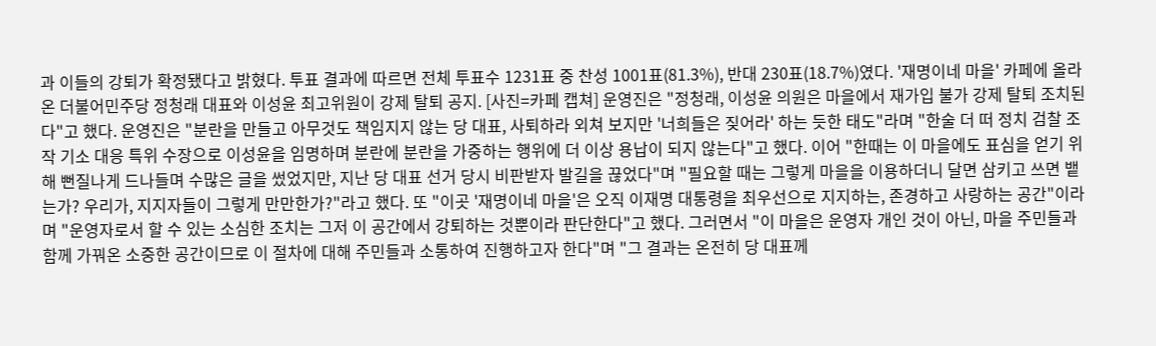과 이들의 강퇴가 확정됐다고 밝혔다. 투표 결과에 따르면 전체 투표수 1231표 중 찬성 1001표(81.3%), 반대 230표(18.7%)였다. '재명이네 마을' 카페에 올라온 더불어민주당 정청래 대표와 이성윤 최고위원이 강제 탈퇴 공지. [사진=카페 캡쳐] 운영진은 "정청래, 이성윤 의원은 마을에서 재가입 불가 강제 탈퇴 조치된다"고 했다. 운영진은 "분란을 만들고 아무것도 책임지지 않는 당 대표, 사퇴하라 외쳐 보지만 '너희들은 짖어라' 하는 듯한 태도"라며 "한술 더 떠 정치 검찰 조작 기소 대응 특위 수장으로 이성윤을 임명하며 분란에 분란을 가중하는 행위에 더 이상 용납이 되지 않는다"고 했다. 이어 "한때는 이 마을에도 표심을 얻기 위해 뻔질나게 드나들며 수많은 글을 썼었지만, 지난 당 대표 선거 당시 비판받자 발길을 끊었다"며 "필요할 때는 그렇게 마을을 이용하더니 달면 삼키고 쓰면 뱉는가? 우리가, 지지자들이 그렇게 만만한가?"라고 했다. 또 "이곳 '재명이네 마을'은 오직 이재명 대통령을 최우선으로 지지하는, 존경하고 사랑하는 공간"이라며 "운영자로서 할 수 있는 소심한 조치는 그저 이 공간에서 강퇴하는 것뿐이라 판단한다"고 했다. 그러면서 "이 마을은 운영자 개인 것이 아닌, 마을 주민들과 함께 가꿔온 소중한 공간이므로 이 절차에 대해 주민들과 소통하여 진행하고자 한다"며 "그 결과는 온전히 당 대표께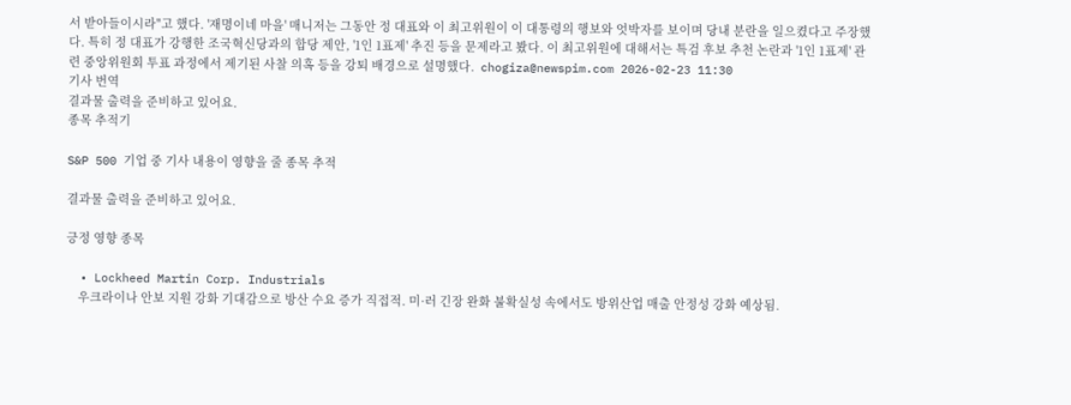서 받아들이시라"고 했다. '재명이네 마을' 매니저는 그동안 정 대표와 이 최고위원이 이 대통령의 행보와 엇박자를 보이며 당내 분란을 일으켰다고 주장했다. 특히 정 대표가 강행한 조국혁신당과의 합당 제안, '1인 1표제' 추진 등을 문제라고 봤다. 이 최고위원에 대해서는 특검 후보 추천 논란과 '1인 1표제' 관련 중앙위원회 투표 과정에서 제기된 사찰 의혹 등을 강퇴 배경으로 설명했다.  chogiza@newspim.com 2026-02-23 11:30
기사 번역
결과물 출력을 준비하고 있어요.
종목 추적기

S&P 500 기업 중 기사 내용이 영향을 줄 종목 추적

결과물 출력을 준비하고 있어요.

긍정 영향 종목

  • Lockheed Martin Corp. Industrials
    우크라이나 안보 지원 강화 기대감으로 방산 수요 증가 직접적. 미·러 긴장 완화 불확실성 속에서도 방위산업 매출 안정성 강화 예상됨.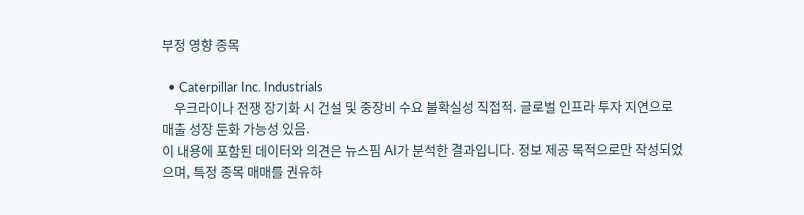부정 영향 종목

  • Caterpillar Inc. Industrials
    우크라이나 전쟁 장기화 시 건설 및 중장비 수요 불확실성 직접적. 글로벌 인프라 투자 지연으로 매출 성장 둔화 가능성 있음.
이 내용에 포함된 데이터와 의견은 뉴스핌 AI가 분석한 결과입니다. 정보 제공 목적으로만 작성되었으며, 특정 종목 매매를 권유하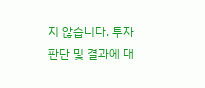지 않습니다. 투자 판단 및 결과에 대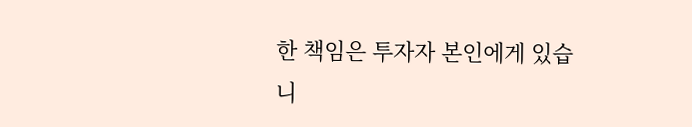한 책임은 투자자 본인에게 있습니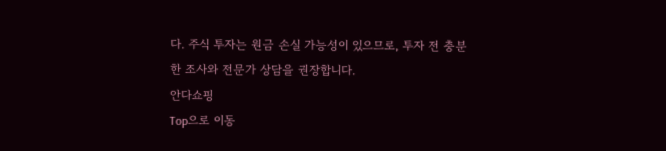다. 주식 투자는 원금 손실 가능성이 있으므로, 투자 전 충분한 조사와 전문가 상담을 권장합니다.
안다쇼핑
Top으로 이동